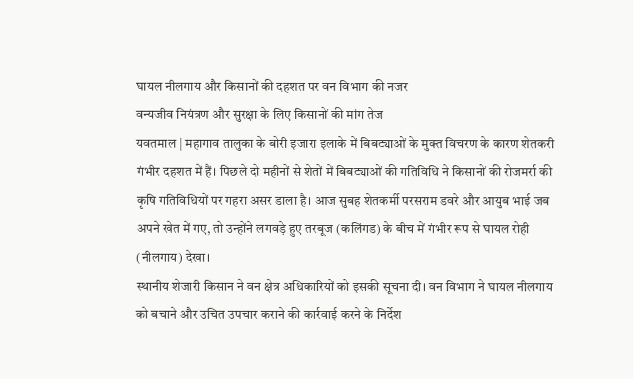घायल नीलगाय और किसानों की दहशत पर वन विभाग की नजर
वन्यजीव नियंत्रण और सुरक्षा के लिए किसानों की मांग तेज
यवतमाल | महागाव तालुका के बोरी इजारा इलाके में बिबट्याओं के मुक्त विचरण के कारण शेतकरी गंभीर दहशत में हैं। पिछले दो महीनों से शेतों में बिबट्याओं की गतिविधि ने किसानों की रोजमर्रा की कृषि गतिविधियों पर गहरा असर डाला है। आज सुबह शेतकर्मी परसराम डवरे और आयुब भाई जब अपने खेत में गए, तो उन्होंने लगवड़े हुए तरबूज (कलिंगड) के बीच में गंभीर रूप से घायल रोही (नीलगाय) देखा।
स्थानीय शेजारी किसान ने वन क्षेत्र अधिकारियों को इसकी सूचना दी। वन विभाग ने घायल नीलगाय को बचाने और उचित उपचार कराने की कार्रवाई करने के निर्देश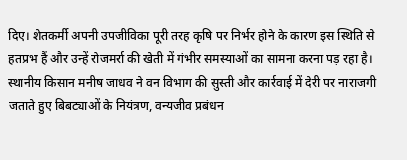दिए। शेतकर्मी अपनी उपजीविका पूरी तरह कृषि पर निर्भर होने के कारण इस स्थिति से हतप्रभ हैं और उन्हें रोजमर्रा की खेती में गंभीर समस्याओं का सामना करना पड़ रहा है।
स्थानीय किसान मनीष जाधव ने वन विभाग की सुस्ती और कार्रवाई में देरी पर नाराजगी जताते हुए बिबट्याओं के नियंत्रण, वन्यजीव प्रबंधन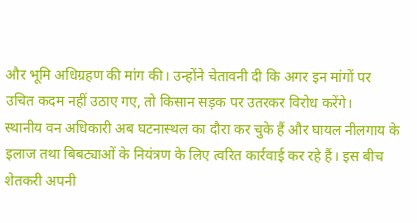और भूमि अधिग्रहण की मांग की। उन्होंने चेतावनी दी कि अगर इन मांगों पर उचित कदम नहीं उठाए गए, तो किसान सड़क पर उतरकर विरोध करेंगे।
स्थानीय वन अधिकारी अब घटनास्थल का दौरा कर चुके हैं और घायल नीलगाय के इलाज तथा बिबट्याओं के नियंत्रण के लिए त्वरित कार्रवाई कर रहे हैं। इस बीच शेतकरी अपनी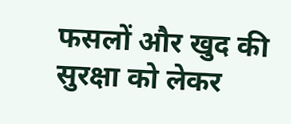फसलों और खुद की सुरक्षा को लेकर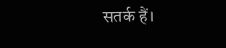सतर्क हैं।